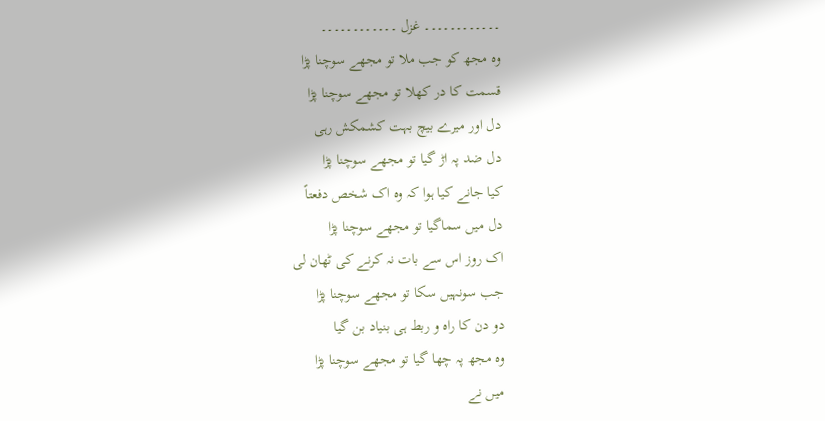۔۔۔۔۔۔۔۔۔۔۔۔ غزل ۔۔۔۔۔۔۔۔۔۔۔۔
وہ مجھ کو جب ملا تو مجھے سوچنا پڑا
قسمت کا در کھلا تو مجھے سوچنا پڑا
دل اور میرے بیچ بہت کشمکش رہی
دل ضد پہ اڑ گیا تو مجھے سوچنا پڑا
کیا جانے کیا ہوا کہ وہ اک شخص دفعتاً
دل میں سماگیا تو مجھے سوچنا پڑا
اک روز اس سے بات نہ کرنے کی ٹھان لی
جب سونہیں سکا تو مجھے سوچنا پڑا
دو دن کا راہ و ربط ہی بنیاد بن گیا
وہ مجھ پہ چھا گیا تو مجھے سوچنا پڑا
میں نے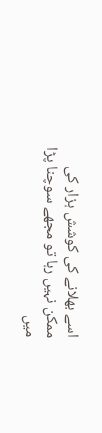اسے بھلانے کی کوشش ہزار کی
ممکن نہیں رہا تو مجھے سوچنا پڑا
میں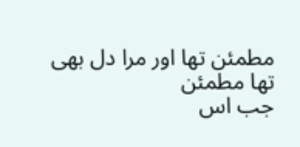مطمئن تھا اور مرا دل بھی تھا مطمئن
جب اس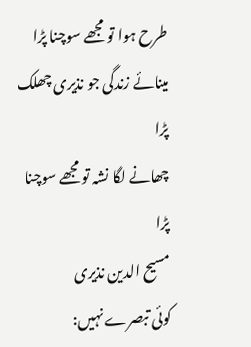طرح ہوا تو مجھے سوچنا پڑا
مینائے زندگی جو نذیری چھلک پڑا
چھانے لگا نشہ تو مجھے سوچنا پڑا
مسیح الدین نذیری
کوئی تبصرے نہیں: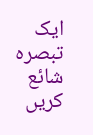ایک تبصرہ شائع کریں